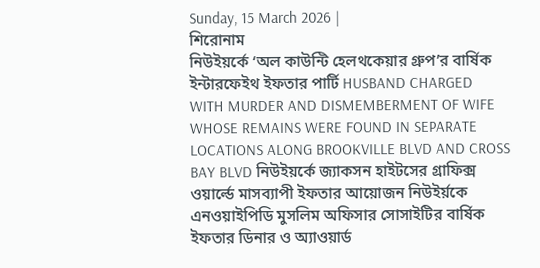Sunday, 15 March 2026 |
শিরোনাম
নিউইয়র্কে ‘অল কাউন্টি হেলথকেয়ার গ্রুপ’র বার্ষিক ইন্টারফেইথ ইফতার পার্টি HUSBAND CHARGED WITH MURDER AND DISMEMBERMENT OF WIFE WHOSE REMAINS WERE FOUND IN SEPARATE LOCATIONS ALONG BROOKVILLE BLVD AND CROSS BAY BLVD নিউইয়র্কে জ্যাকসন হাইটসের গ্রাফিক্স ওয়ার্ল্ডে মাসব্যাপী ইফতার আয়োজন নিউইর্য়কে এনওয়াইপিডি মুসলিম অফিসার সোসাইটির বার্ষিক ইফতার ডিনার ও অ্যাওয়ার্ড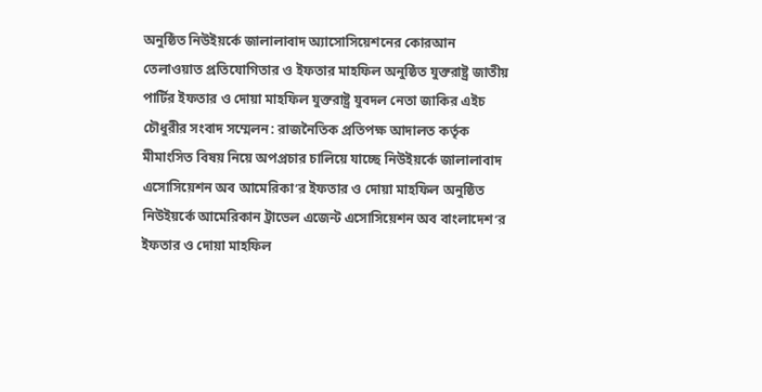অনুষ্ঠিত নিউইয়র্কে জালালাবাদ অ্যাসোসিয়েশনের কোরআন তেলাওয়াত প্রতিযোগিতার ও ইফতার মাহফিল অনুষ্ঠিত যুক্তরাষ্ট্র জাতীয় পার্টির ইফতার ও দোয়া মাহফিল যুক্তরাষ্ট্র যুবদল নেতা জাকির এইচ চৌধুরীর সংবাদ সম্মেলন: রাজনৈতিক প্রতিপক্ষ আদালত কর্তৃক মীমাংসিত বিষয় নিয়ে অপপ্রচার চালিয়ে যাচ্ছে নিউইয়র্কে জালালাবাদ এসোসিয়েশন অব আমেরিকা’র ইফতার ও দোয়া মাহফিল অনুষ্ঠিত নিউইয়র্কে আমেরিকান ট্রাভেল এজেন্ট এসোসিয়েশন অব বাংলাদেশ’র ইফতার ও দোয়া মাহফিল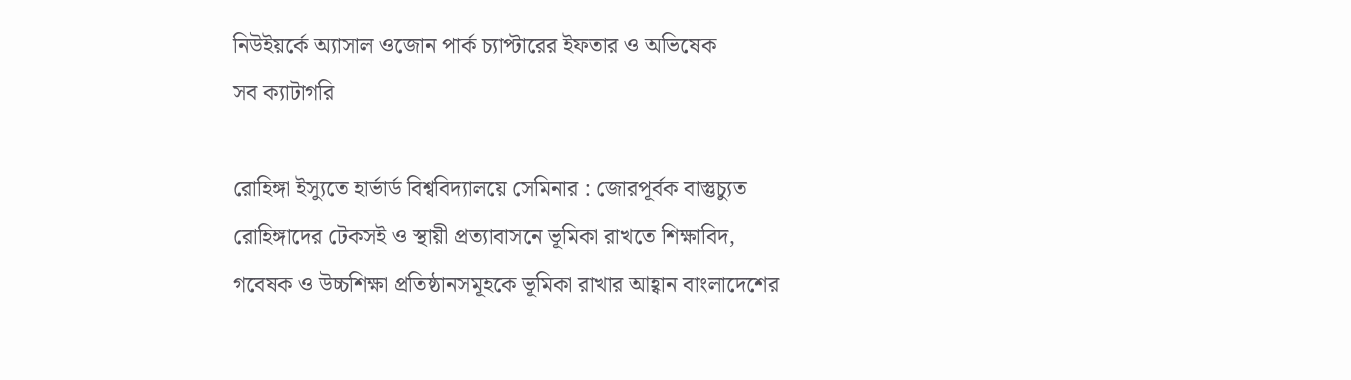নিউইয়র্কে অ্যাসাল ওজোন পার্ক চ্যাপ্টারের ইফতার ও অভিষেক
সব ক্যাটাগরি

রোহিঙ্গা ইস্যুতে হার্ভার্ড বিশ্ববিদ্যালয়ে সেমিনার : জোরপূর্বক বাস্তুচ্যুত রোহিঙ্গাদের টেকসই ও স্থায়ী প্রত্যাবাসনে ভূমিকা রাখতে শিক্ষাবিদ, গবেষক ও উচ্চশিক্ষা প্রতিষ্ঠানসমূহকে ভূমিকা রাখার আহ্বান বাংলাদেশের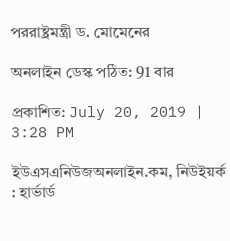পররাষ্ট্রমন্ত্রী ড. মোমেনের

অনলাইন ডেস্ক পঠিত: 91 বার

প্রকাশিত: July 20, 2019 | 3:28 PM

ইউএসএনিউজঅনলাইন.কম, নিউইয়র্ক : হার্ভার্ড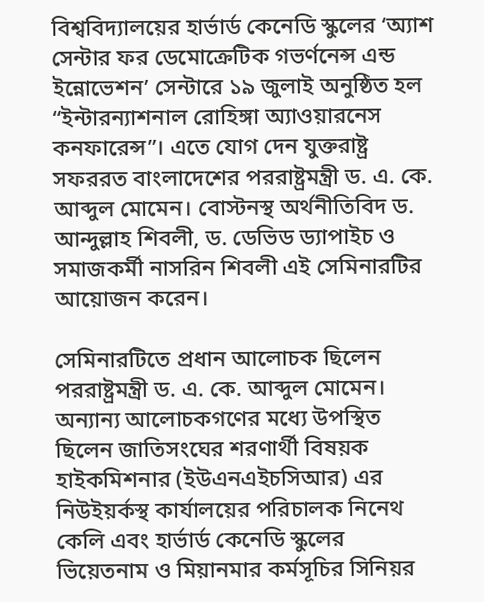বিশ্ববিদ্যালয়ের হার্ভার্ড কেনেডি স্কুলের ‘অ্যাশ সেন্টার ফর ডেমোক্রেটিক গভর্ণনেন্স এন্ড ইন্নোভেশন’ সেন্টারে ১৯ জুলাই অনুষ্ঠিত হল “ইন্টারন্যাশনাল রোহিঙ্গা অ্যাওয়ারনেস কনফারেন্স”। এতে যোগ দেন যুক্তরাষ্ট্র সফররত বাংলাদেশের পররাষ্ট্রমন্ত্রী ড. এ. কে. আব্দুল মোমেন। বোস্টনস্থ অর্থনীতিবিদ ড. আন্দুল্লাহ শিবলী, ড. ডেভিড ড্যাপাইচ ও সমাজকর্মী নাসরিন শিবলী এই সেমিনারটির আয়োজন করেন।

সেমিনারটিতে প্রধান আলোচক ছিলেন পররাষ্ট্রমন্ত্রী ড. এ. কে. আব্দুল মোমেন। অন্যান্য আলোচকগণের মধ্যে উপস্থিত ছিলেন জাতিসংঘের শরণার্থী বিষয়ক হাইকমিশনার (ইউএনএইচসিআর) এর নিউইয়র্কস্থ কার্যালয়ের পরিচালক নিনেথ কেলি এবং হার্ভার্ড কেনেডি স্কুলের ভিয়েতনাম ও মিয়ানমার কর্মসূচির সিনিয়র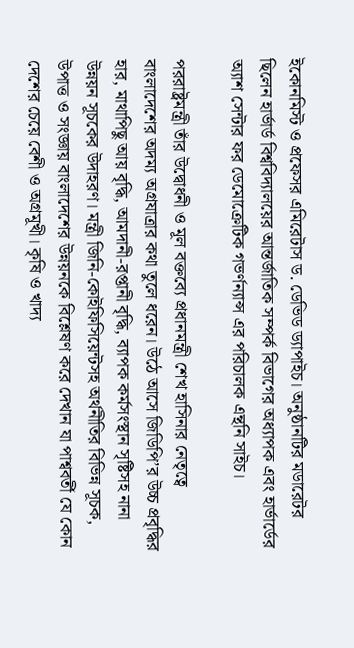ইকোনমিস্ট ও প্রফেসর এমিরেটাস ড. ডেভিড ড্যাপাইচ। অনুষ্ঠানটির মডারেটর ছিলেন হার্ভার্ড বিশ্ববিদ্যালয়ের আন্তর্জাতিক সম্পর্ক বিভাগের অধ্যাপক এবং হার্ভার্ডের অ্যাশ সেন্টার ফর ডেমোক্রেটিক গভর্ণন্যান্স এর পরিচালক এন্থনি সাইচ।

পররাষ্ট্রমন্ত্রী তাঁর উদ্বোধনী ও মূল বক্তব্যে প্রধানমন্ত্রী শেখ হাসিনার নেতৃত্বে বাংলাদেশের অদম্য অগ্রযাত্রার কথা তুলে ধরেন। উঠে আসে জিডিপি’র উচ্চ প্রবৃদ্ধির হার, মাথাপিছু আয় বৃদ্ধি, আমদানী-রপ্তানী বৃদ্ধি, ব্যাপক কর্মসংস্থান সৃষ্টিসহ নানা উন্নয়ন সূচকের উদাহরণ। মন্ত্রী জিনি-কোইফিসিয়েন্টসহ অর্থনীতির বিভিন্ন সূচক, উপাত্ত ও সংজ্ঞায় বাংলাদেশের উন্নয়নকে বিশ্লেষণ করে দেখান যা পাশ্ববর্তী যে কোন দেশের চেয়ে বেশী ও অগ্রমূখী। কৃষি ও খাদ্য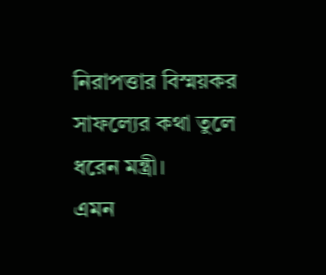নিরাপত্তার বিস্ময়কর সাফল্যের কথা তুলে ধরেন মন্ত্রী।
এমন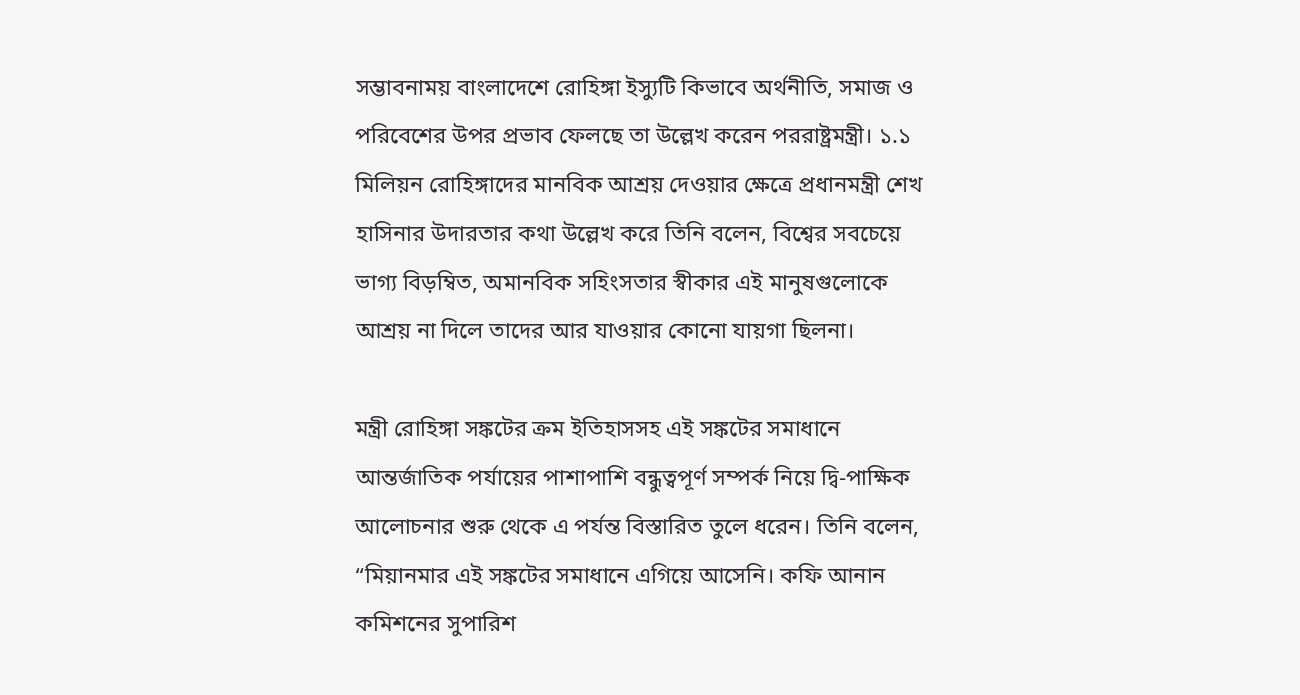সম্ভাবনাময় বাংলাদেশে রোহিঙ্গা ইস্যুটি কিভাবে অর্থনীতি, সমাজ ও পরিবেশের উপর প্রভাব ফেলছে তা উল্লেখ করেন পররাষ্ট্রমন্ত্রী। ১.১ মিলিয়ন রোহিঙ্গাদের মানবিক আশ্রয় দেওয়ার ক্ষেত্রে প্রধানমন্ত্রী শেখ হাসিনার উদারতার কথা উল্লেখ করে তিনি বলেন, বিশ্বের সবচেয়ে ভাগ্য বিড়ম্বিত, অমানবিক সহিংসতার স্বীকার এই মানুষগুলোকে আশ্রয় না দিলে তাদের আর যাওয়ার কোনো যায়গা ছিলনা।

মন্ত্রী রোহিঙ্গা সঙ্কটের ক্রম ইতিহাসসহ এই সঙ্কটের সমাধানে আন্তর্জাতিক পর্যায়ের পাশাপাশি বন্ধুত্বপূর্ণ সম্পর্ক নিয়ে দ্বি-পাক্ষিক আলোচনার শুরু থেকে এ পর্যন্ত বিস্তারিত তুলে ধরেন। তিনি বলেন, “মিয়ানমার এই সঙ্কটের সমাধানে এগিয়ে আসেনি। কফি আনান কমিশনের সুপারিশ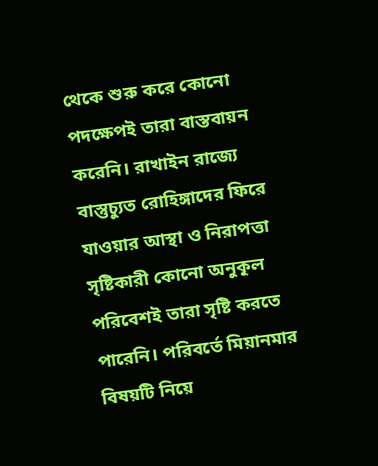থেকে শুরু করে কোনো পদক্ষেপই তারা বাস্তবায়ন করেনি। রাখাইন রাজ্যে বাস্তুচ্যুত রোহিঙ্গাদের ফিরে যাওয়ার আস্থা ও নিরাপত্তা সৃষ্টিকারী কোনো অনুকূল পরিবেশই তারা সৃষ্টি করতে পারেনি। পরিবর্তে মিয়ানমার বিষয়টি নিয়ে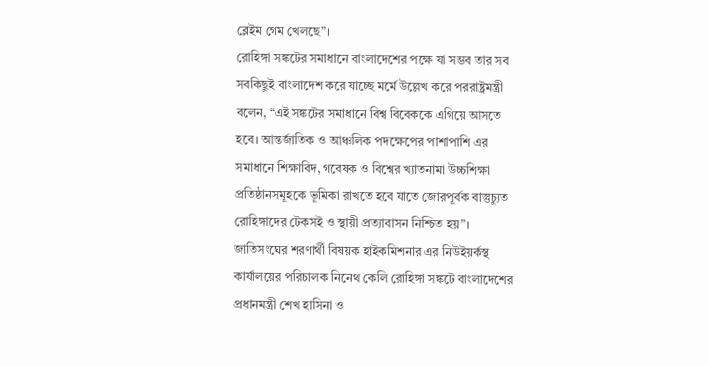ব্লেইম গেম খেলছে”।
রোহিঙ্গা সঙ্কটের সমাধানে বাংলাদেশের পক্ষে যা সম্ভব তার সব সবকিছুই বাংলাদেশ করে যাচ্ছে মর্মে উল্লেখ করে পররাষ্ট্রমন্ত্রী বলেন, “এই সঙ্কটের সমাধানে বিশ্ব বিবেককে এগিয়ে আসতে হবে। আন্তর্জাতিক ও আঞ্চলিক পদক্ষেপের পাশাপাশি এর সমাধানে শিক্ষাবিদ, গবেষক ও বিশ্বের খ্যাতনামা উচ্চশিক্ষা প্রতিষ্ঠানসমূহকে ভূমিকা রাখতে হবে যাতে জোরপূর্বক বাস্তুচ্যুত রোহিঙ্গাদের টেকসই ও স্থায়ী প্রত্যাবাসন নিশ্চিত হয়”।
জাতিসংঘের শরণার্থী বিষয়ক হাইকমিশনার এর নিউইয়র্কস্থ কার্যালয়ের পরিচালক নিনেথ কেলি রোহিঙ্গা সঙ্কটে বাংলাদেশের প্রধানমন্ত্রী শেখ হাসিনা ও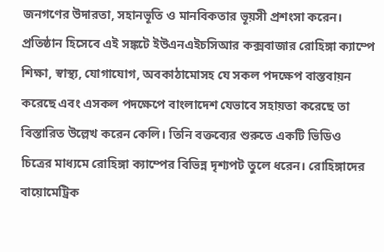জনগণের উদারতা, সহানভূতি ও মানবিকতার ভূয়সী প্রশংসা করেন। প্রতিষ্ঠান হিসেবে এই সঙ্কটে ইউএনএইচসিআর কক্সবাজার রোহিঙ্গা ক্যাম্পে শিক্ষা, স্বাস্থ্য, যোগাযোগ, অবকাঠামোসহ যে সকল পদক্ষেপ বাস্তবায়ন করেছে এবং এসকল পদক্ষেপে বাংলাদেশ যেভাবে সহায়তা করেছে তা বিস্তারিত উল্লেখ করেন কেলি। তিনি বক্তব্যের শুরুতে একটি ভিডিও চিত্রের মাধ্যমে রোহিঙ্গা ক্যাম্পের বিভিন্ন দৃশ্যপট তুলে ধরেন। রোহিঙ্গাদের বায়োমেট্রিক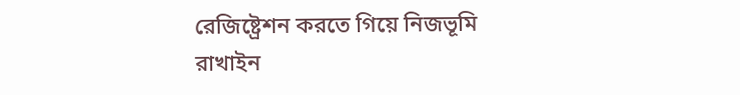রেজিষ্ট্রেশন করতে গিয়ে নিজভূমি রাখাইন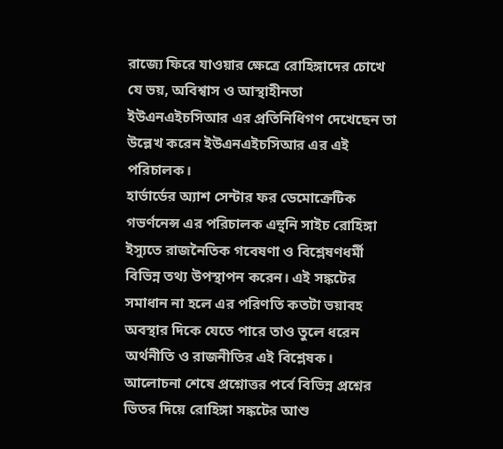রাজ্যে ফিরে যাওয়ার ক্ষেত্রে রোহিঙ্গাদের চোখে যে ভয়, অবিশ্বাস ও আস্থাহীনতা ইউএনএইচসিআর এর প্রতিনিধিগণ দেখেছেন তা উল্লেখ করেন ইউএনএইচসিআর এর এই পরিচালক।
হার্ভার্ডের অ্যাশ সেন্টার ফর ডেমোক্রেটিক গভর্ণনেন্স এর পরিচালক এন্থনি সাইচ রোহিঙ্গা ইস্যুতে রাজনৈতিক গবেষণা ও বিশ্লেষণধর্মী বিভিন্ন তথ্য উপস্থাপন করেন। এই সঙ্কটের সমাধান না হলে এর পরিণতি কতটা ভয়াবহ অবস্থার দিকে যেতে পারে তাও তুলে ধরেন অর্থনীতি ও রাজনীতির এই বিশ্লেষক।
আলোচনা শেষে প্রশ্নোত্তর পর্বে বিভিন্ন প্রশ্নের ভিতর দিয়ে রোহিঙ্গা সঙ্কটের আশু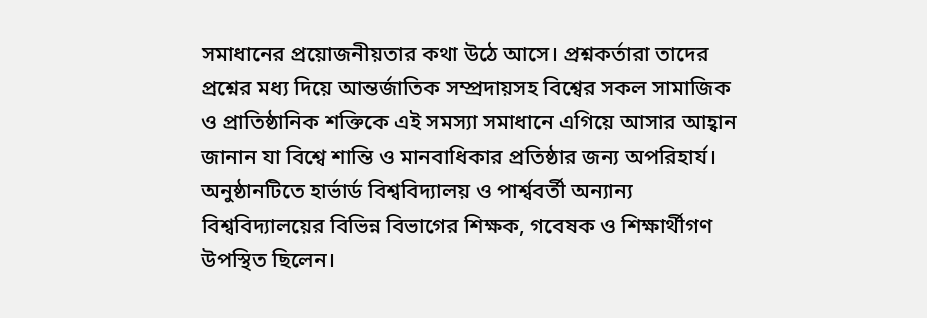সমাধানের প্রয়োজনীয়তার কথা উঠে আসে। প্রশ্নকর্তারা তাদের প্রশ্নের মধ্য দিয়ে আন্তর্জাতিক সম্প্রদায়সহ বিশ্বের সকল সামাজিক ও প্রাতিষ্ঠানিক শক্তিকে এই সমস্যা সমাধানে এগিয়ে আসার আহ্বান জানান যা বিশ্বে শান্তি ও মানবাধিকার প্রতিষ্ঠার জন্য অপরিহার্য।
অনুষ্ঠানটিতে হার্ভার্ড বিশ্ববিদ্যালয় ও পার্শ্ববর্তী অন্যান্য বিশ্ববিদ্যালয়ের বিভিন্ন বিভাগের শিক্ষক, গবেষক ও শিক্ষার্থীগণ উপস্থিত ছিলেন।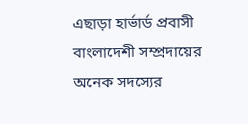এছাড়া হার্ভার্ড প্রবাসী বাংলাদেশী সম্প্রদায়ের অনেক সদস্যের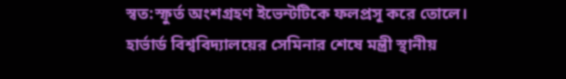স্বত:স্ফুর্ত অংশগ্রহণ ইভেন্টটিকে ফলপ্রসূ করে তোলে।
হার্ভার্ড বিশ্ববিদ্যালয়ের সেমিনার শেষে মন্ত্রী স্থানীয়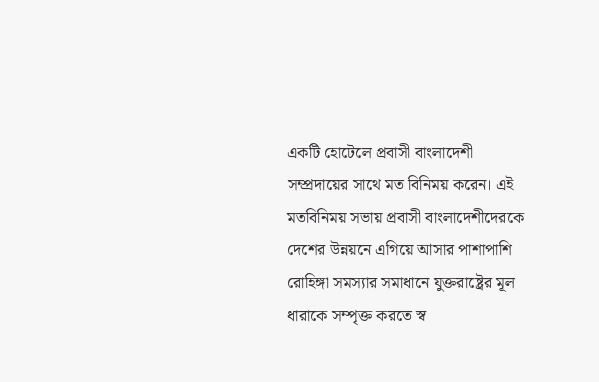একটি হোটেলে প্রবাসী বাংলাদেশী সম্প্রদায়ের সাথে মত বিনিময় করেন। এই মতবিনিময় সভায় প্রবাসী বাংলাদেশীদেরকে দেশের উন্নয়নে এগিয়ে আসার পাশাপাশি রোহিঙ্গা সমস্যার সমাধানে যুক্তরাষ্ট্রের মূল ধারাকে সম্পৃক্ত করতে স্ব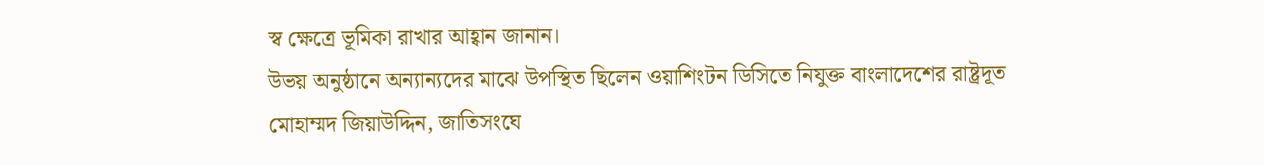স্ব ক্ষেত্রে ভূমিকা রাখার আহ্বান জানান।
উভয় অনুষ্ঠানে অন্যান্যদের মাঝে উপস্থিত ছিলেন ওয়াশিংটন ডিসিতে নিযুক্ত বাংলাদেশের রাষ্ট্রদূত মোহাম্মদ জিয়াউদ্দিন, জাতিসংঘে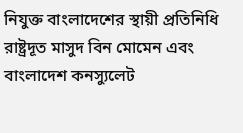নিযুক্ত বাংলাদেশের স্থায়ী প্রতিনিধি রাষ্ট্রদূত মাসুদ বিন মোমেন এবং বাংলাদেশ কনস্যুলেট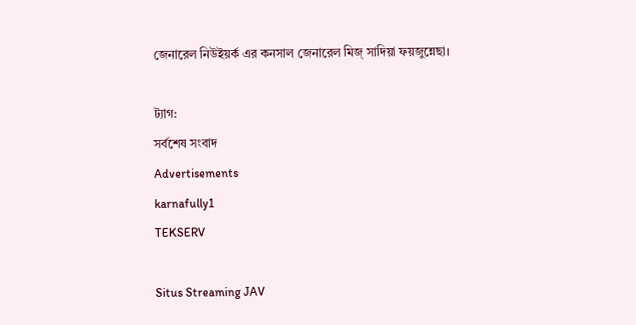জেনারেল নিউইয়র্ক এর কনসাল জেনারেল মিজ্ সাদিয়া ফয়জুন্নেছা।

ট্যাগ:
সর্বশেষ সংবাদ
Advertisements
karnafully1
TEKSERV

Situs Streaming JAV